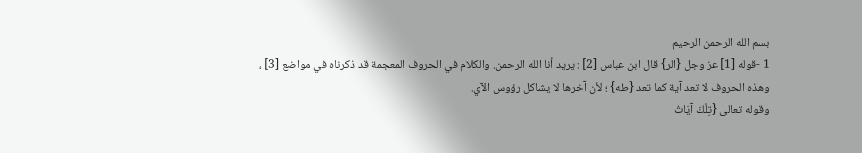بسم الله الرحمن الرحيم
1 -قوله [1] عز وجل {الر} قال ابن عباس [2] : يريد أنا الله الرحمن. والكلام في الحروف المعجمة قد ذكرناه في مواضع [3] ، وهذه الحروف لا تعد آية كما تعد {طه} ؛ لأن آخرها لا يشاكل رؤوس الآي.
وقوله تعالى {تِلْكَ آيَاتُ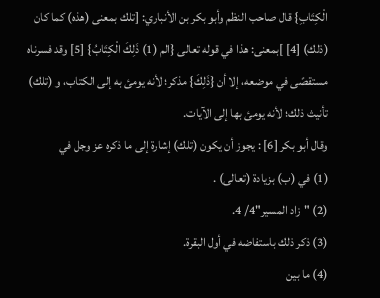الْكِتَابِ} قال صاحب النظم وأبو بكر بن الأنباري: [تلك بمعنى (هذه) كما كان (ذلك) [4] ]بمعنى: هذا في قوله تعالى {الم (1) ذَلِكَ الْكِتَابُ} [5] وقد فسرناه مستقصًى في موضعه، إلا أن {ذَلِكَ} مذكر؛ لأنه يومئ به إلى الكتاب، و (تلك) تأنيث ذلك؛ لأنه يومئ بها إلى الآيات.
وقال أبو بكر [6] : يجوز أن يكون (تلك) إشارة إلى ما ذكره عز وجل في
(1) في (ب) بزيادة (تعالى) .
(2) "زاد المسير"4/ 4.
(3) ذكر ذلك باستفاضه في أول البقرة.
(4) ما بين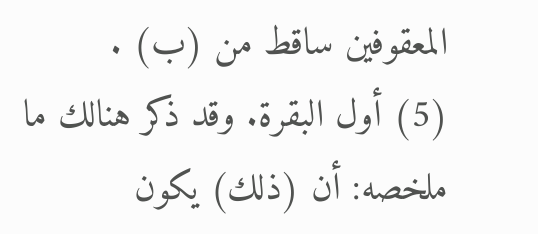المعقوفين ساقط من (ب) .
(5) أول البقرة. وقد ذكر هنالك ما ملخصه: أن (ذلك) يكون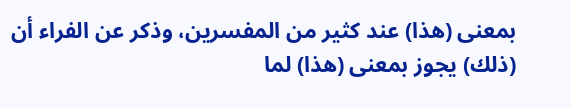بمعنى (هذا) عند كثير من المفسرين، وذكر عن الفراء أن (ذلك) يجوز بمعنى (هذا) لما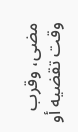مضى، وقرب وقت تقضيه أو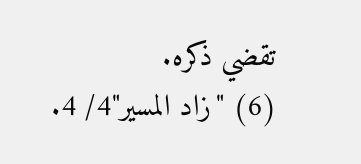تقضي ذكره.
(6) "زاد المسير"4/ 4.